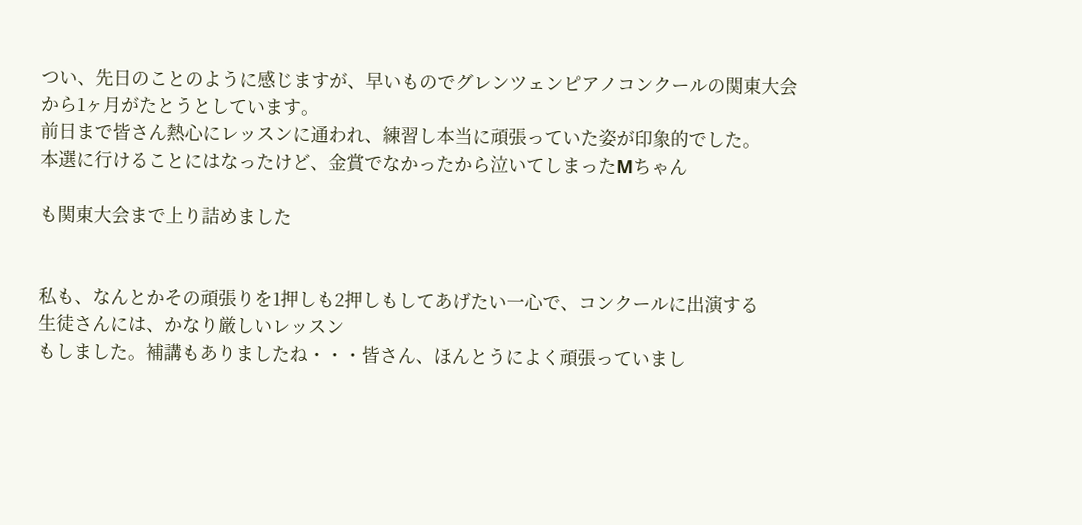つい、先日のことのように感じますが、早いものでグレンツェンピアノコンクールの関東大会
から1ヶ月がたとうとしています。
前日まで皆さん熱心にレッスンに通われ、練習し本当に頑張っていた姿が印象的でした。
本選に行けることにはなったけど、金賞でなかったから泣いてしまったMちゃん

も関東大会まで上り詰めました


私も、なんとかその頑張りを1押しも2押しもしてあげたい一心で、コンクールに出演する
生徒さんには、かなり厳しいレッスン
もしました。補講もありましたね・・・皆さん、ほんとうによく頑張っていまし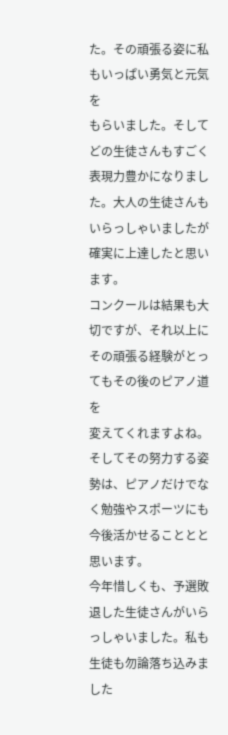た。その頑張る姿に私もいっぱい勇気と元気を
もらいました。そしてどの生徒さんもすごく表現力豊かになりました。大人の生徒さんも
いらっしゃいましたが確実に上達したと思います。
コンクールは結果も大切ですが、それ以上にその頑張る経験がとってもその後のピアノ道を
変えてくれますよね。そしてその努力する姿勢は、ピアノだけでなく勉強やスポーツにも
今後活かせることとと思います。
今年惜しくも、予選敗退した生徒さんがいらっしゃいました。私も生徒も勿論落ち込みました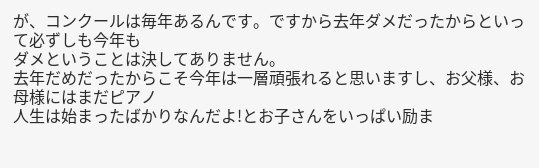が、コンクールは毎年あるんです。ですから去年ダメだったからといって必ずしも今年も
ダメということは決してありません。
去年だめだったからこそ今年は一層頑張れると思いますし、お父様、お母様にはまだピアノ
人生は始まったばかりなんだよ!とお子さんをいっぱい励ま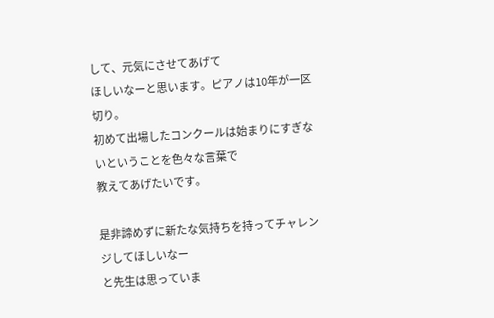して、元気にさせてあげて
ほしいなーと思います。ピアノは10年が一区切り。
初めて出場したコンクールは始まりにすぎないということを色々な言葉で
教えてあげたいです。

是非諦めずに新たな気持ちを持ってチャレンジしてほしいなー
と先生は思っていま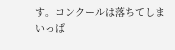す。コンクールは落ちてしまいっぱ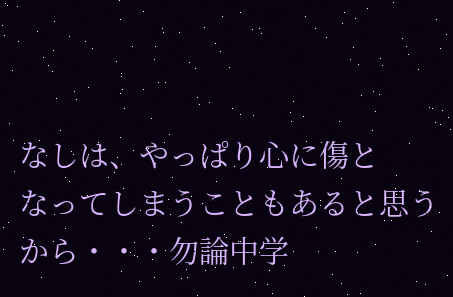なしは、やっぱり心に傷と
なってしまうこともあると思うから・・・勿論中学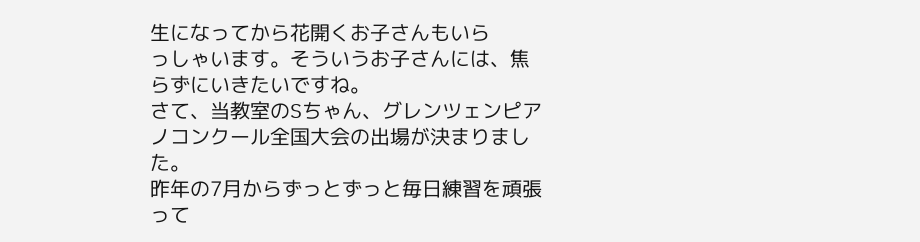生になってから花開くお子さんもいら
っしゃいます。そういうお子さんには、焦らずにいきたいですね。
さて、当教室のSちゃん、グレンツェンピアノコンクール全国大会の出場が決まりました。
昨年の7月からずっとずっと毎日練習を頑張って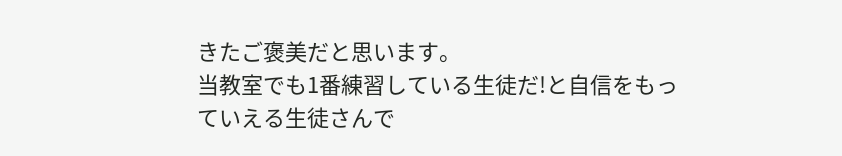きたご褒美だと思います。
当教室でも1番練習している生徒だ!と自信をもっていえる生徒さんで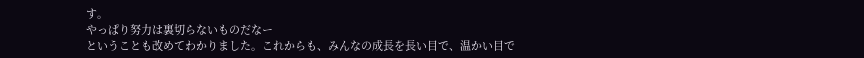す。
やっぱり努力は裏切らないものだなー
ということも改めてわかりました。これからも、みんなの成長を長い目で、温かい目で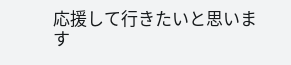応援して行きたいと思います